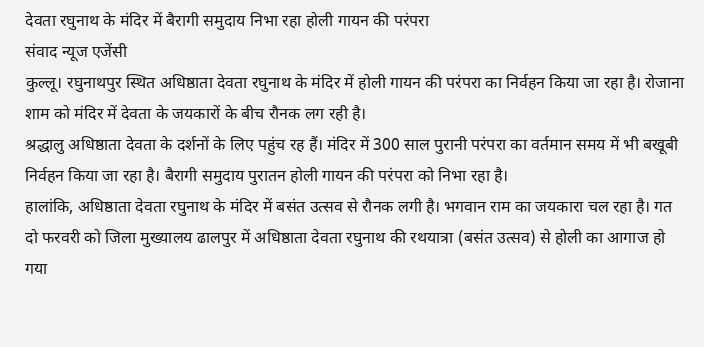देवता रघुनाथ के मंदिर में बैरागी समुदाय निभा रहा होली गायन की परंपरा
संवाद न्यूज एजेंसी
कुल्लू। रघुनाथपुर स्थित अधिष्ठाता देवता रघुनाथ के मंदिर में होली गायन की परंपरा का निर्वहन किया जा रहा है। रोजाना शाम को मंदिर में देवता के जयकारों के बीच रौनक लग रही है।
श्रद्धालु अधिष्ठाता देवता के दर्शनों के लिए पहुंच रह हैं। मंदिर में 300 साल पुरानी परंपरा का वर्तमान समय में भी बखूबी निर्वहन किया जा रहा है। बैरागी समुदाय पुरातन होली गायन की परंपरा को निभा रहा है।
हालांकि, अधिष्ठाता देवता रघुनाथ के मंदिर में बसंत उत्सव से रौनक लगी है। भगवान राम का जयकारा चल रहा है। गत दो फरवरी को जिला मुख्यालय ढालपुर में अधिष्ठाता देवता रघुनाथ की रथयात्रा (बसंत उत्सव) से होली का आगाज हो गया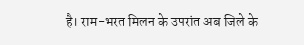है। राम-भरत मिलन के उपरांत अब जिले के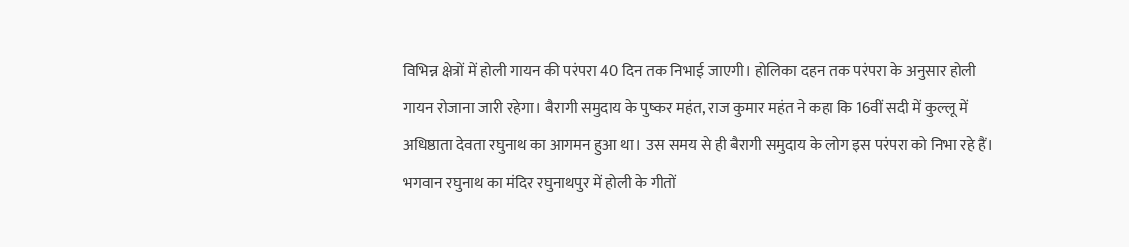विभिन्न क्षेत्रों में होली गायन की परंपरा 40 दिन तक निभाई जाएगी। होलिका दहन तक परंपरा के अनुसार होली गायन रोजाना जारी रहेगा। बैरागी समुदाय के पुष्कर महंत, राज कुमार महंत ने कहा कि 16वीं सदी में कुल्लू में अधिष्ठाता देवता रघुनाथ का आगमन हुआ था। उस समय से ही बैरागी समुदाय के लोग इस परंपरा को निभा रहे हैं। भगवान रघुनाथ का मंदिर रघुनाथपुर में होली के गीतों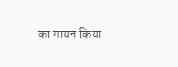का गायन किया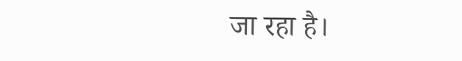जा रहा है।